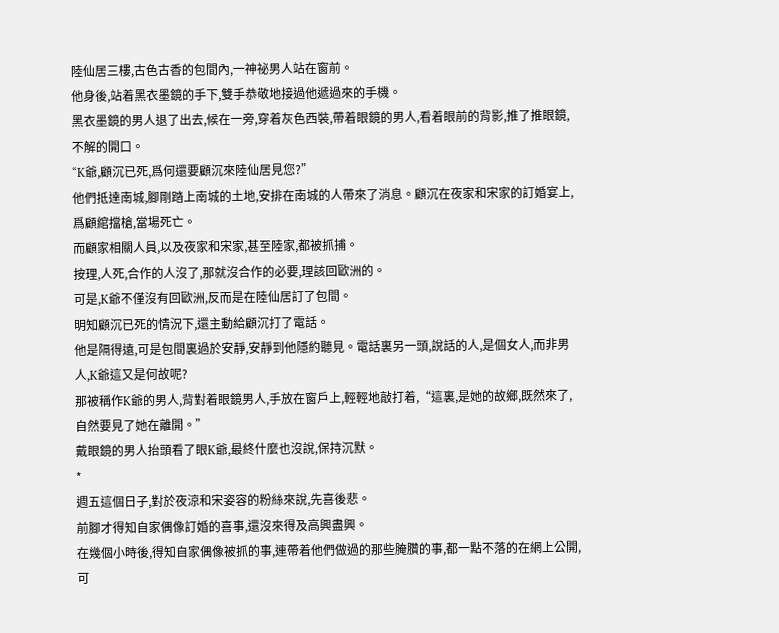陸仙居三樓,古色古香的包間內,一神祕男人站在窗前。
他身後,站着黑衣墨鏡的手下,雙手恭敬地接過他遞過來的手機。
黑衣墨鏡的男人退了出去,候在一旁,穿着灰色西裝,帶着眼鏡的男人,看着眼前的背影,推了推眼鏡,不解的開口。
“K爺,顧沉已死,爲何還要顧沉來陸仙居見您?”
他們抵達南城,腳剛踏上南城的土地,安排在南城的人帶來了消息。顧沉在夜家和宋家的訂婚宴上,爲顧綰擋槍,當場死亡。
而顧家相關人員,以及夜家和宋家,甚至陸家,都被抓捕。
按理,人死,合作的人沒了,那就沒合作的必要,理該回歐洲的。
可是,K爺不僅沒有回歐洲,反而是在陸仙居訂了包間。
明知顧沉已死的情況下,還主動給顧沉打了電話。
他是隔得遠,可是包間裏過於安靜,安靜到他隱約聽見。電話裏另一頭,說話的人,是個女人,而非男人,K爺這又是何故呢?
那被稱作K爺的男人,背對着眼鏡男人,手放在窗戶上,輕輕地敲打着,“這裏,是她的故鄉,既然來了,自然要見了她在離開。”
戴眼鏡的男人抬頭看了眼K爺,最終什麼也沒說,保持沉默。
*
週五這個日子,對於夜涼和宋姿容的粉絲來說,先喜後悲。
前腳才得知自家偶像訂婚的喜事,還沒來得及高興盡興。
在幾個小時後,得知自家偶像被抓的事,連帶着他們做過的那些腌臢的事,都一點不落的在網上公開,可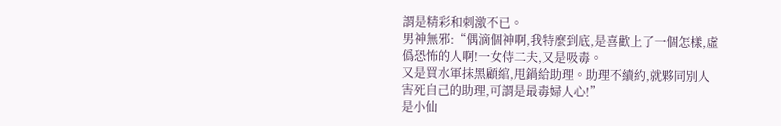謂是精彩和刺激不已。
男神無邪:“偶滴個神啊,我特麼到底,是喜歡上了一個怎樣,虛僞恐怖的人啊!一女侍二夫,又是吸毒。
又是買水軍抹黑顧綰,甩鍋給助理。助理不續約,就夥同別人害死自己的助理,可謂是最毒婦人心!”
是小仙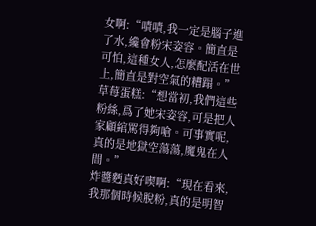女啊:“嘖嘖,我一定是腦子進了水,纔會粉宋姿容。簡直是可怕,這種女人,怎麼配活在世上,簡直是對空氣的糟蹋。”
草莓蛋糕:“想當初,我們這些粉絲,爲了她宋姿容,可是把人家顧綰罵得夠嗆。可事實呢,真的是地獄空蕩蕩,魔鬼在人間。”
炸醬麪真好喫啊:“現在看來,我那個時候脫粉,真的是明智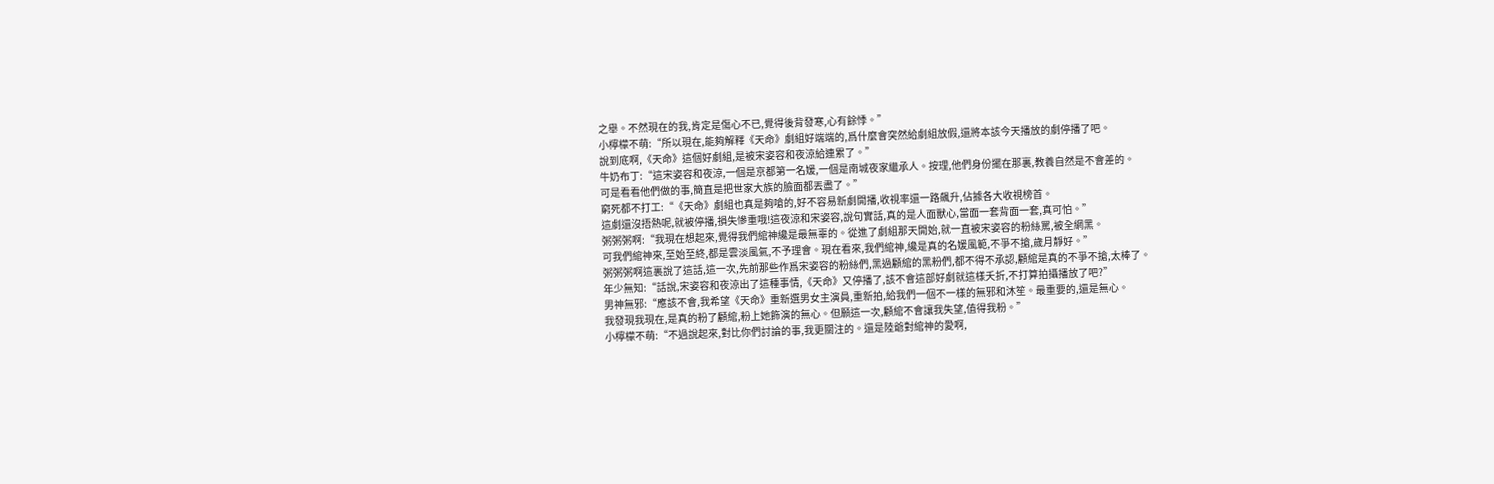之舉。不然現在的我,肯定是傷心不已,覺得後背發寒,心有餘悸。”
小檸檬不萌:“所以現在,能夠解釋《天命》劇組好端端的,爲什麼會突然給劇組放假,還將本該今天播放的劇停播了吧。
說到底啊,《天命》這個好劇組,是被宋姿容和夜涼給連累了。”
牛奶布丁:“這宋姿容和夜涼,一個是京都第一名媛,一個是南城夜家繼承人。按理,他們身份擺在那裏,教養自然是不會差的。
可是看看他們做的事,簡直是把世家大族的臉面都丟盡了。”
窮死都不打工:“《天命》劇組也真是夠嗆的,好不容易新劇開播,收視率還一路飆升,佔據各大收視榜首。
這劇還沒捂熱呢,就被停播,損失慘重哦!這夜涼和宋姿容,說句實話,真的是人面獸心,當面一套背面一套,真可怕。”
粥粥粥啊:“我現在想起來,覺得我們綰神纔是最無辜的。從進了劇組那天開始,就一直被宋姿容的粉絲罵,被全網黑。
可我們綰神來,至始至終,都是雲淡風氣,不予理會。現在看來,我們綰神,纔是真的名媛風範,不爭不搶,歲月靜好。”
粥粥粥啊這裏說了這話,這一次,先前那些作爲宋姿容的粉絲們,黑過顧綰的黑粉們,都不得不承認,顧綰是真的不爭不搶,太棒了。
年少無知:“話說,宋姿容和夜涼出了這種事情,《天命》又停播了,該不會這部好劇就這樣夭折,不打算拍攝播放了吧?”
男神無邪:“應該不會,我希望《天命》重新選男女主演員,重新拍,給我們一個不一樣的無邪和沐笙。最重要的,還是無心。
我發現我現在,是真的粉了顧綰,粉上她飾演的無心。但願這一次,顧綰不會讓我失望,值得我粉。”
小檸檬不萌:“不過說起來,對比你們討論的事,我更關注的。還是陸爺對綰神的愛啊,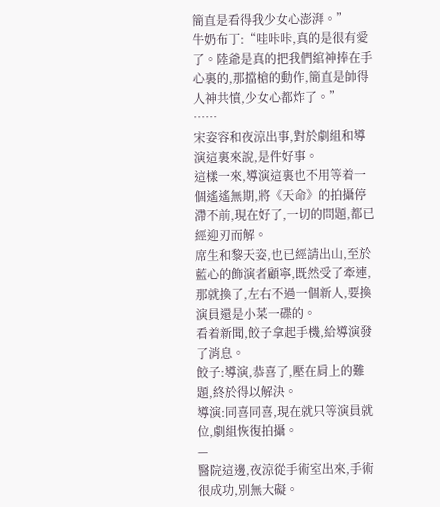簡直是看得我少女心澎湃。”
牛奶布丁:“哇咔咔,真的是很有愛了。陸爺是真的把我們綰神捧在手心裏的,那擋槍的動作,簡直是帥得人神共憤,少女心都炸了。”
……
宋姿容和夜涼出事,對於劇組和導演這裏來說,是件好事。
這樣一來,導演這裏也不用等着一個遙遙無期,將《天命》的拍攝停滯不前,現在好了,一切的問題,都已經迎刃而解。
席生和黎天姿,也已經請出山,至於藍心的飾演者顧寧,既然受了牽連,那就換了,左右不過一個新人,要換演員還是小菜一碟的。
看着新聞,餃子拿起手機,給導演發了消息。
餃子:導演,恭喜了,壓在肩上的難題,終於得以解決。
導演:同喜同喜,現在就只等演員就位,劇組恢復拍攝。
—
醫院這邊,夜涼從手術室出來,手術很成功,別無大礙。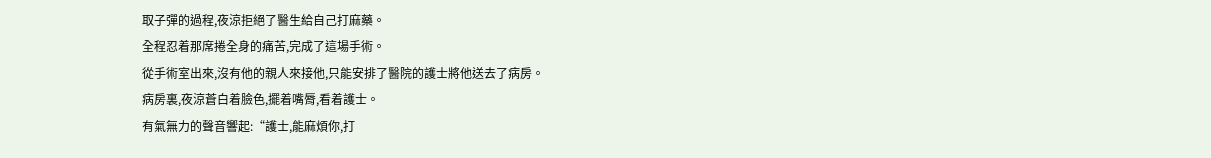取子彈的過程,夜涼拒絕了醫生給自己打麻藥。
全程忍着那席捲全身的痛苦,完成了這場手術。
從手術室出來,沒有他的親人來接他,只能安排了醫院的護士將他送去了病房。
病房裏,夜涼蒼白着臉色,擺着嘴脣,看着護士。
有氣無力的聲音響起:“護士,能麻煩你,打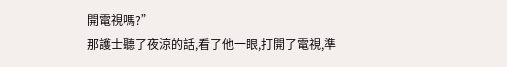開電視嗎?”
那護士聽了夜涼的話,看了他一眼,打開了電視,準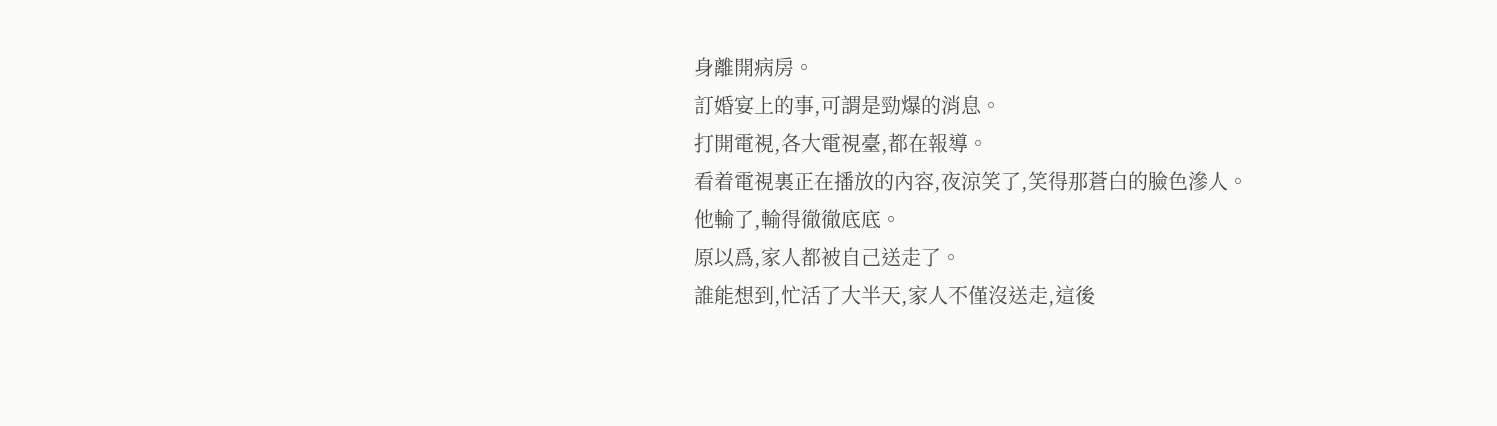身離開病房。
訂婚宴上的事,可謂是勁爆的消息。
打開電視,各大電視臺,都在報導。
看着電視裏正在播放的內容,夜涼笑了,笑得那蒼白的臉色滲人。
他輸了,輸得徹徹底底。
原以爲,家人都被自己送走了。
誰能想到,忙活了大半天,家人不僅沒送走,這後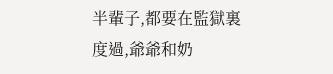半輩子,都要在監獄裏度過,爺爺和奶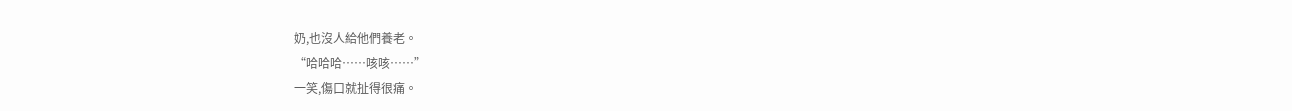奶,也沒人給他們養老。
“哈哈哈……咳咳……”
一笑,傷口就扯得很痛。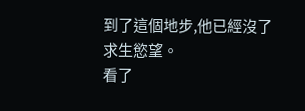到了這個地步,他已經沒了求生慾望。
看了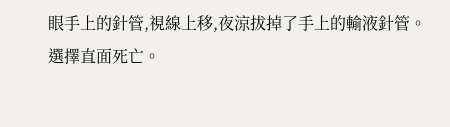眼手上的針管,視線上移,夜涼拔掉了手上的輸液針管。
選擇直面死亡。